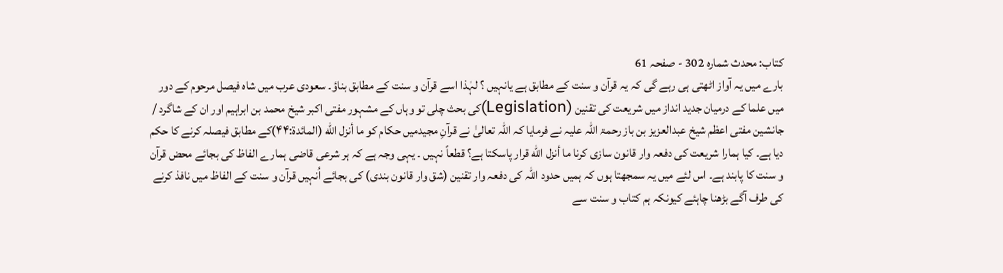کتاب: محدث شمارہ 302 - صفحہ 61
بارے میں یہ آواز اٹھتی ہی رہے گی کہ یہ قرآن و سنت کے مطابق ہے یانہیں ؟ لہٰذا اسے قرآن و سنت کے مطابق بناؤ۔ سعودی عرب میں شاہ فیصل مرحوم کے دور میں علما کے درمیان جدید انداز میں شریعت کی تقنین (Legislation)کی بحث چلی تو وہاں کے مشہور مفتی اکبر شیخ محمد بن ابراہیم اور ان کے شاگرد / جانشین مفتی اعظم شیخ عبدالعزیز بن باز رحمۃ اللہ علیہ نے فرمایا کہ اللہ تعالیٰ نے قرآنِ مجیدمیں حکام کو ما أنزل الله (المائدۃ:۴۴)کے مطابق فیصلہ کرنے کا حکم دیا ہے۔ کیا ہمارا شریعت کی دفعہ وار قانون سازی کرنا ما أنزل الله قرار پاسکتا ہے؟ قطعاً نہیں ۔ یہی وجہ ہے کہ ہر شرعی قاضی ہمارے الفاظ کی بجائے محض قرآن و سنت کا پابند ہے۔ اس لئے میں یہ سمجھتا ہوں کہ ہمیں حدود اللہ کی دفعہ وار تقنین (شق وار قانون بندی) کی بجائے اُنہیں قرآن و سنت کے الفاظ میں نافذ کرنے کی طرف آگے بڑھنا چاہئے کیونکہ ہم کتاب و سنت سے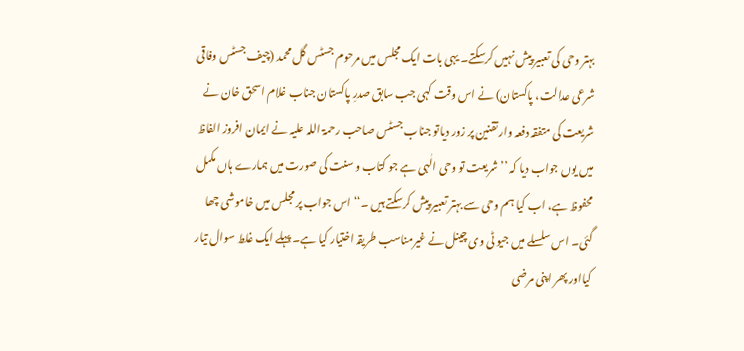بہتر وحی کی تعبیر پیش نہیں کرسکتے۔ یہی بات ایک مجلس میں مرحوم جسٹس گل محمد (چیف جسٹس وفاقی شرعی عدالت، پاکستان) نے اس وقت کہی جب سابق صدرِ پاکستان جناب غلام اسحق خان نے شریعت کی متفقہ دفعہ وار تقنین پر زور دیاتو جناب جسٹس صاحب رحمۃ اللہ علیہ نے ایمان افروز الفاظ میں یوں جواب دیا کہ ’’شریعت تو وحی الٰہی ہے جو کتاب و سنت کی صورت میں ہمارے ہاں مکمل محفوظ ہے، اب کیا ہم وحی سے بہتر تعبیر پیش کرسکتے ہیں ۔‘‘ اس جواب پر مجلس میں خاموشی چھا گئی۔ اس سلسلے میں جیو ٹی وی چینل نے غیرمناسب طریقہ اختیار کیا ہے۔ پہلے ایک غلط سوال تیار کیااور پھر اپنی مرضی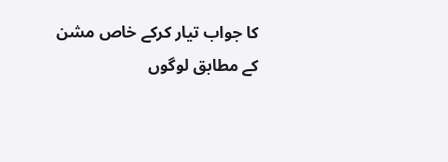کا جواب تیار کرکے خاص مشن کے مطابق لوگوں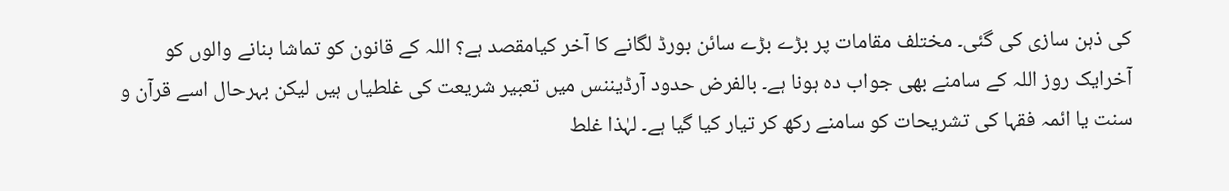کی ذہن سازی کی گئی۔ مختلف مقامات پر بڑے بڑے سائن بورڈ لگانے کا آخر کیامقصد ہے؟ اللہ کے قانون کو تماشا بنانے والوں کو آخرایک روز اللہ کے سامنے بھی جواب دہ ہونا ہے۔ بالفرض حدود آرڈیننس میں تعبیر شریعت کی غلطیاں ہیں لیکن بہرحال اسے قرآن و سنت یا ائمہ فقہا کی تشریحات کو سامنے رکھ کر تیار کیا گیا ہے۔ لہٰذا غلط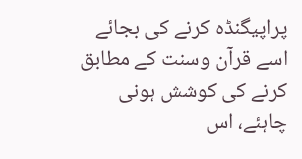پراپیگنڈہ کرنے کی بجائے اسے قرآن وسنت کے مطابق کرنے کی کوشش ہونی چاہئے، اس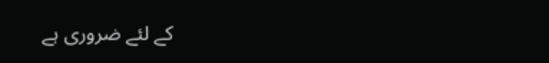کے لئے ضروری ہے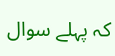کہ پہلے سوال